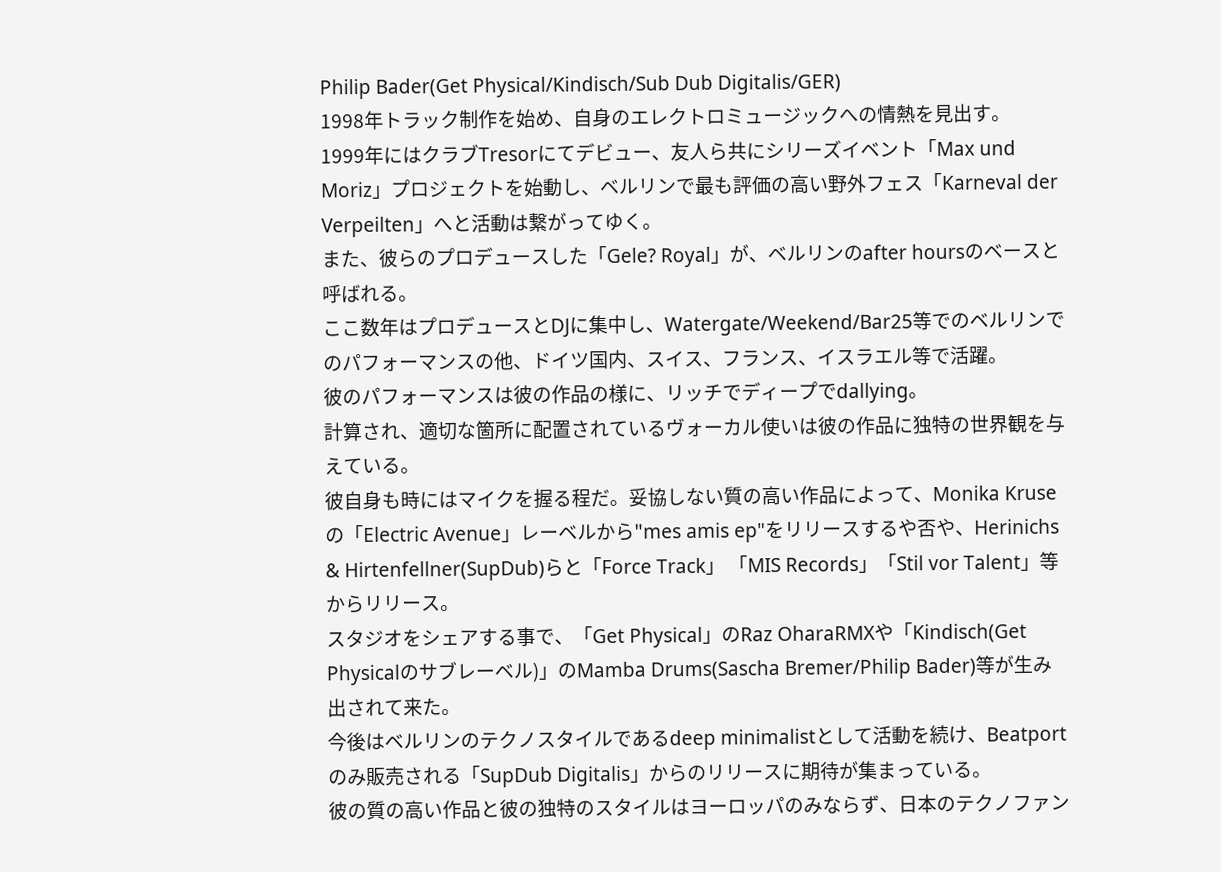Philip Bader(Get Physical/Kindisch/Sub Dub Digitalis/GER)
1998年トラック制作を始め、自身のエレクトロミュージックへの情熱を見出す。
1999年にはクラブTresorにてデビュー、友人ら共にシリーズイベント「Max und Moriz」プロジェクトを始動し、ベルリンで最も評価の高い野外フェス「Karneval der Verpeilten」へと活動は繋がってゆく。
また、彼らのプロデュースした「Gele? Royal」が、ベルリンのafter hoursのベースと呼ばれる。
ここ数年はプロデュースとDJに集中し、Watergate/Weekend/Bar25等でのベルリンでのパフォーマンスの他、ドイツ国内、スイス、フランス、イスラエル等で活躍。
彼のパフォーマンスは彼の作品の様に、リッチでディープでdallying。
計算され、適切な箇所に配置されているヴォーカル使いは彼の作品に独特の世界観を与えている。
彼自身も時にはマイクを握る程だ。妥協しない質の高い作品によって、Monika Kruseの「Electric Avenue」レーベルから"mes amis ep"をリリースするや否や、Herinichs & Hirtenfellner(SupDub)らと「Force Track」 「MIS Records」「Stil vor Talent」等からリリース。
スタジオをシェアする事で、「Get Physical」のRaz OharaRMXや「Kindisch(Get Physicalのサブレーベル)」のMamba Drums(Sascha Bremer/Philip Bader)等が生み出されて来た。
今後はベルリンのテクノスタイルであるdeep minimalistとして活動を続け、Beatportのみ販売される「SupDub Digitalis」からのリリースに期待が集まっている。
彼の質の高い作品と彼の独特のスタイルはヨーロッパのみならず、日本のテクノファン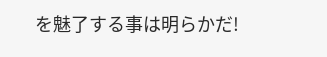を魅了する事は明らかだ!